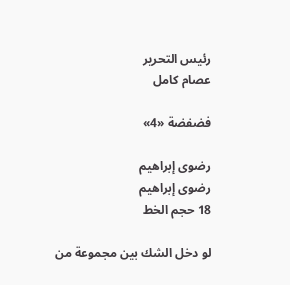رئيس التحرير
عصام كامل

فضفضة «4»

رضوى إبراهيم
رضوى إبراهيم
18 حجم الخط

لو دخل الشك بين مجموعة من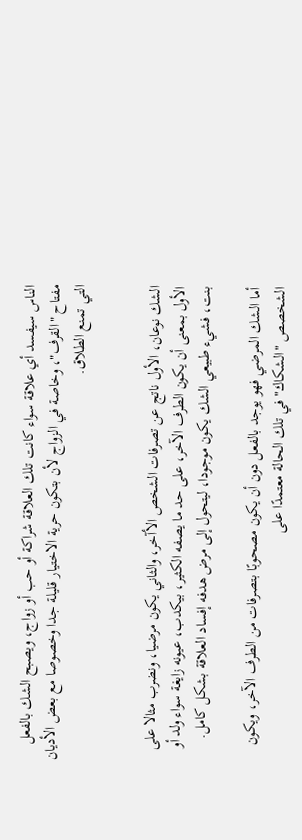الناس سيفسد أي علاقة سواء كانت تلك العلاقة شراكة أو حب أو زواج، ويصبح الشك بالفعل مفتاح "القرف"، وخاصة في الزواج لأن بتكون حرية الاختيار قليلة جدا وخصوصا مع بعض الأديان التي تمنع الطلاق.


الشك نوعان، الأول ناتج عن تصرفات الشخص الأآخر، والثاني يكون مرضيا، ونضرب مثالا على الأول بمعنى أن يكون الطرف الآخر، على حد ما يصفه الكثير، بيكدب، عيونه زايغة سواء ولد أو بنت، فشيء طبيعي الشك يكون موجودا، ليتحول إلى مرض هدفه إفساد العلاقة بشكل كامل.

أما الشك المرضي فهو يوجد بالفعل دون أن يكون مصحوبًا بتصرفات من الطرف الآخر، ويكون الشخصص "الشكاك" في تلك الحالة معتمدًا على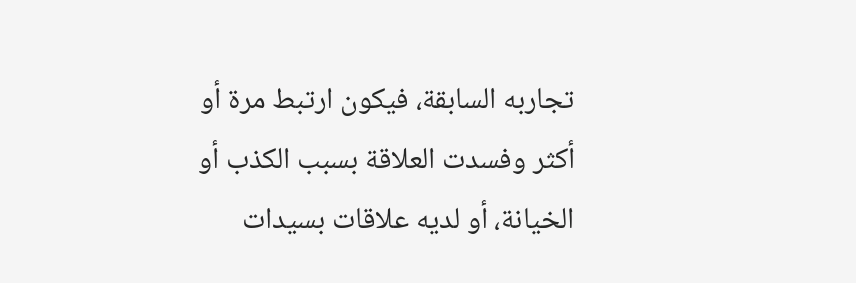تجاربه السابقة، فيكون ارتبط مرة أو أكثر وفسدت العلاقة بسبب الكذب أو الخيانة، أو لديه علاقات بسيدات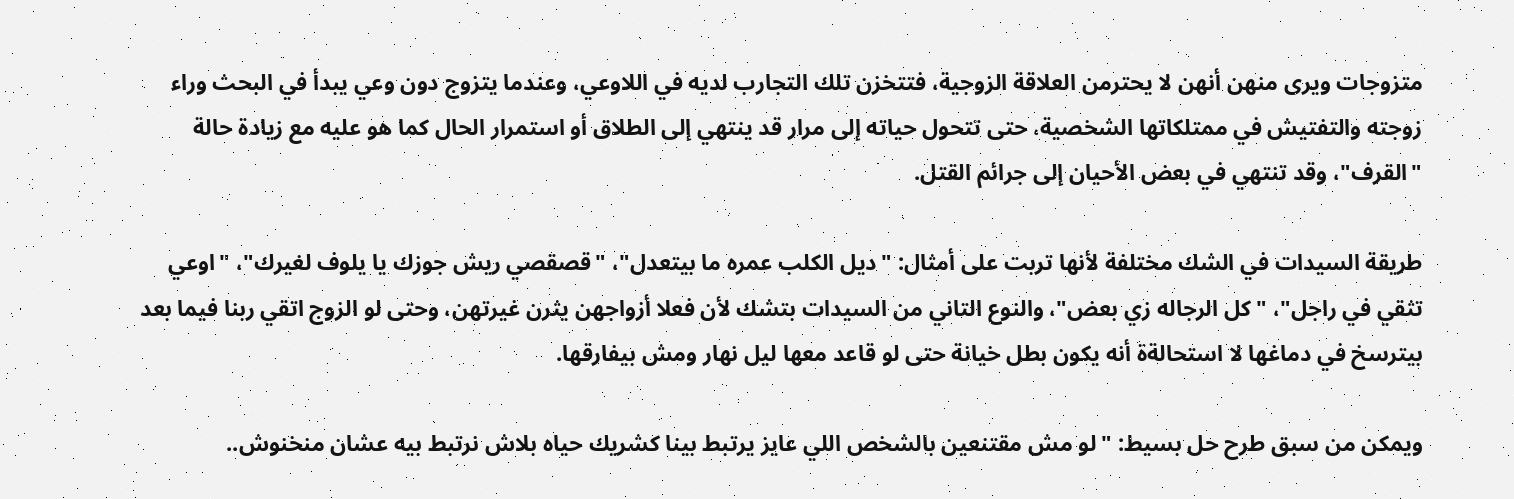متزوجات ويرى منهن أنهن لا يحترمن العلاقة الزوجية، فتتخزن تلك التجارب لديه في اللاوعي، وعندما يتزوج دون وعي يبدأ في البحث وراء زوجته والتفتيش في ممتلكاتها الشخصية، حتى تتحول حياته إلى مرار قد ينتهي إلى الطلاق أو استمرار الحال كما هو عليه مع زيادة حالة "القرف"، وقد تنتهي في بعض الأحيان إلى جرائم القتل.

طريقة السيدات في الشك مختلفة لأنها تربت على أمثال: "ديل الكلب عمره ما بيتعدل"، "قصقصي ريش جوزك يا يلوف لغيرك"، "اوعي تثقي في راجل"، "كل الرجاله زي بعض"، والنوع التاني من السيدات بتشك لأن فعلا أزواجهن يثرن غيرتهن، وحتى لو الزوج اتقي ربنا فيما بعد بيترسخ في دماغها لا استحالةة أنه يكون بطل خيانة حتى لو قاعد معها ليل نهار ومش بيفارقها.

ويمكن من سبق طرح حل بسيط: "لو مش مقتنعين بالشخص اللي عايز يرتبط بينا كشريك حياه بلاش نرتبط بيه عشان منخنوش..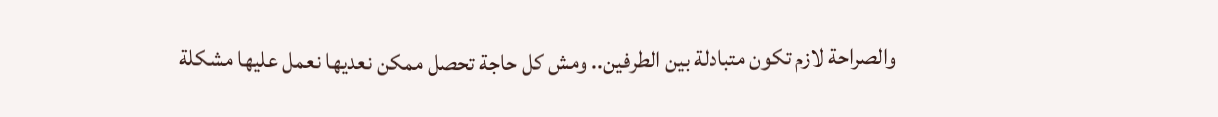والصراحة لازم تكون متبادلة بين الطرفين.. ومش كل حاجة تحصل ممكن نعديها نعمل عليها مشكلة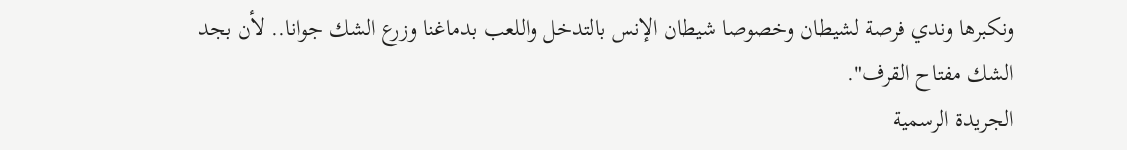ونكبرها وندي فرصة لشيطان وخصوصا شيطان الإنس بالتدخل واللعب بدماغنا وزرع الشك جوانا.. لأن بجد الشك مفتاح القرف".
الجريدة الرسمية